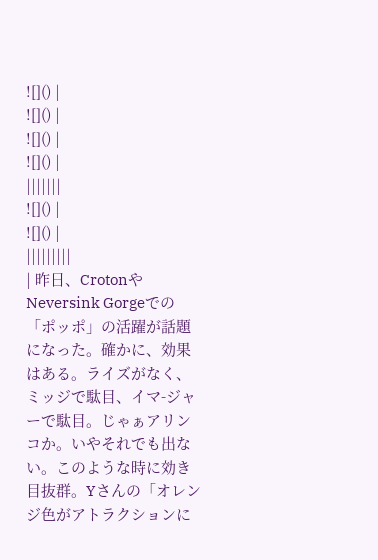![]() |
![]() |
![]() |
![]() |
|||||||
![]() |
![]() |
|||||||||
| 昨日、CrotonやNeversink Gorgeでの「ポッポ」の活躍が話題になった。確かに、効果はある。ライズがなく、ミッジで駄目、イマ-ジャーで駄目。じゃぁアリンコか。いやそれでも出ない。このような時に効き目抜群。Yさんの「オレンジ色がアトラクションに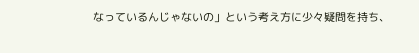なっているんじゃないの」という考え方に少々疑問を持ち、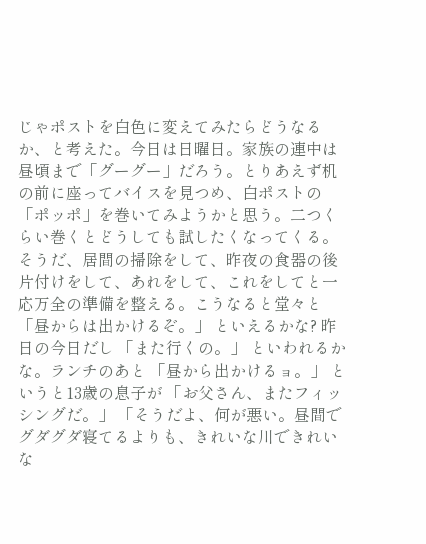じゃポストを白色に変えてみたらどうなるか、と考えた。今日は日曜日。家族の連中は昼頃まで「グーグー」だろう。とりあえず机の前に座ってバイスを見つめ、白ポストの「ポッポ」を巻いてみようかと思う。二つくらい巻くとどうしても試したくなってくる。そうだ、居間の掃除をして、昨夜の食器の後片付けをして、あれをして、これをしてと一応万全の準備を整える。こうなると堂々と 「昼からは出かけるぞ。」 といえるかな? 昨日の今日だし 「また行くの。」 といわれるかな。ランチのあと 「昼から出かけるョ。」 というと13歳の息子が 「お父さん、またフィッシングだ。」 「そうだよ、何が悪い。昼間でグダグダ寝てるよりも、きれいな川できれいな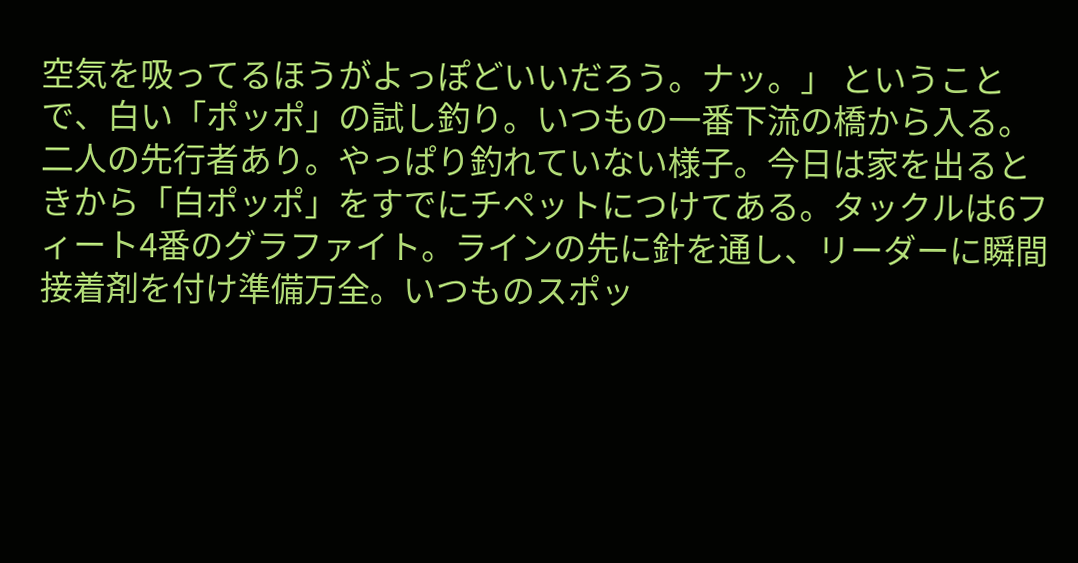空気を吸ってるほうがよっぽどいいだろう。ナッ。」 ということで、白い「ポッポ」の試し釣り。いつもの一番下流の橋から入る。二人の先行者あり。やっぱり釣れていない様子。今日は家を出るときから「白ポッポ」をすでにチペットにつけてある。タックルは6フィート4番のグラファイト。ラインの先に針を通し、リーダーに瞬間接着剤を付け準備万全。いつものスポッ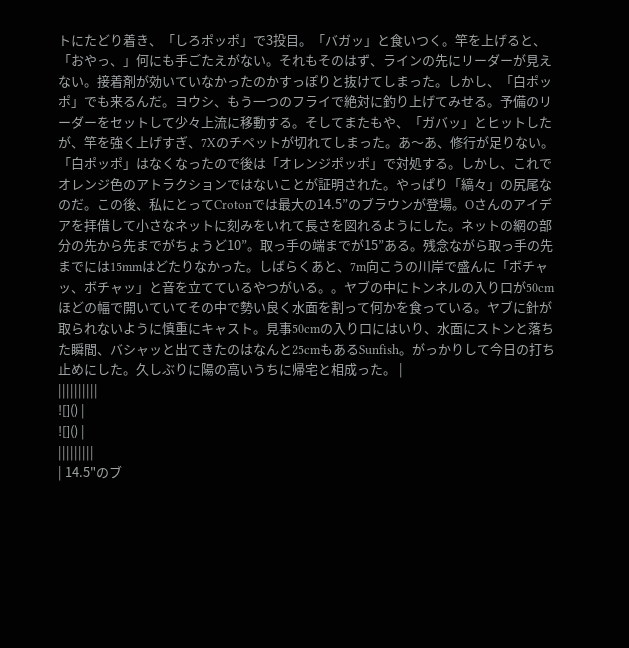トにたどり着き、「しろポッポ」で3投目。「バガッ」と食いつく。竿を上げると、「おやっ、」何にも手ごたえがない。それもそのはず、ラインの先にリーダーが見えない。接着剤が効いていなかったのかすっぽりと抜けてしまった。しかし、「白ポッポ」でも来るんだ。ヨウシ、もう一つのフライで絶対に釣り上げてみせる。予備のリーダーをセットして少々上流に移動する。そしてまたもや、「ガバッ」とヒットしたが、竿を強く上げすぎ、7Xのチペットが切れてしまった。あ〜あ、修行が足りない。「白ポッポ」はなくなったので後は「オレンジポッポ」で対処する。しかし、これでオレンジ色のアトラクションではないことが証明された。やっぱり「縞々」の尻尾なのだ。この後、私にとってCrotonでは最大の14.5”のブラウンが登場。Oさんのアイデアを拝借して小さなネットに刻みをいれて長さを図れるようにした。ネットの網の部分の先から先までがちょうど10”。取っ手の端までが15”ある。残念ながら取っ手の先までには15mmはどたりなかった。しばらくあと、7m向こうの川岸で盛んに「ボチャッ、ボチャッ」と音を立てているやつがいる。。ヤブの中にトンネルの入り口が50cmほどの幅で開いていてその中で勢い良く水面を割って何かを食っている。ヤブに針が取られないように慎重にキャスト。見事50cmの入り口にはいり、水面にストンと落ちた瞬間、バシャッと出てきたのはなんと25cmもあるSunfish。がっかりして今日の打ち止めにした。久しぶりに陽の高いうちに帰宅と相成った。 |
||||||||||
![]() |
![]() |
|||||||||
| 14.5"のブ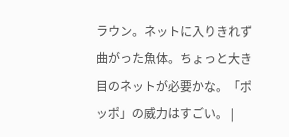ラウン。ネットに入りきれず曲がった魚体。ちょっと大き目のネットが必要かな。「ポッポ」の威力はすごい。 |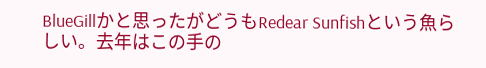BlueGillかと思ったがどうもRedear Sunfishという魚らしい。去年はこの手の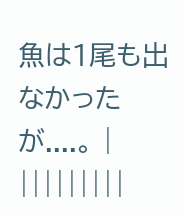魚は1尾も出なかったが....。 | |||||||||